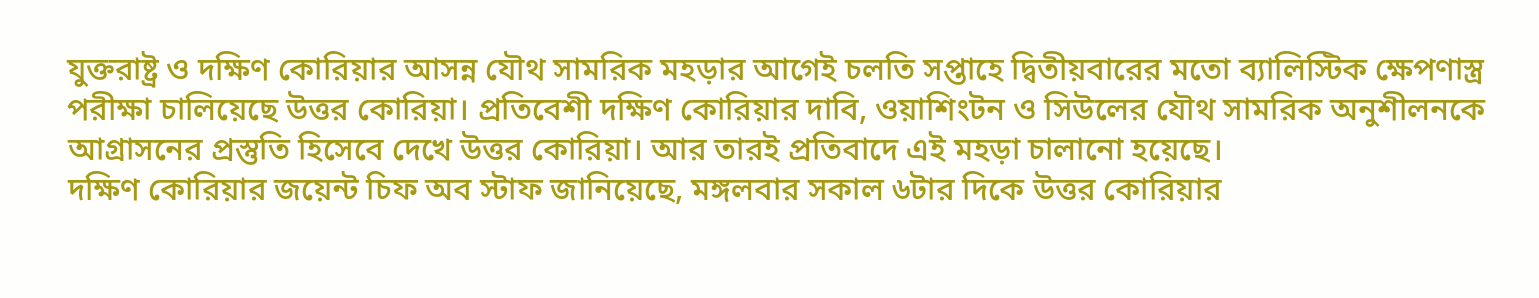যুক্তরাষ্ট্র ও দক্ষিণ কোরিয়ার আসন্ন যৌথ সামরিক মহড়ার আগেই চলতি সপ্তাহে দ্বিতীয়বারের মতো ব্যালিস্টিক ক্ষেপণাস্ত্র পরীক্ষা চালিয়েছে উত্তর কোরিয়া। প্রতিবেশী দক্ষিণ কোরিয়ার দাবি, ওয়াশিংটন ও সিউলের যৌথ সামরিক অনুশীলনকে আগ্রাসনের প্রস্তুতি হিসেবে দেখে উত্তর কোরিয়া। আর তারই প্রতিবাদে এই মহড়া চালানো হয়েছে।
দক্ষিণ কোরিয়ার জয়েন্ট চিফ অব স্টাফ জানিয়েছে, মঙ্গলবার সকাল ৬টার দিকে উত্তর কোরিয়ার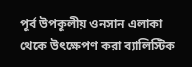পূর্ব উপকূলীয় ওনসান এলাকা থেকে উৎক্ষেপণ করা ব্যালিস্টিক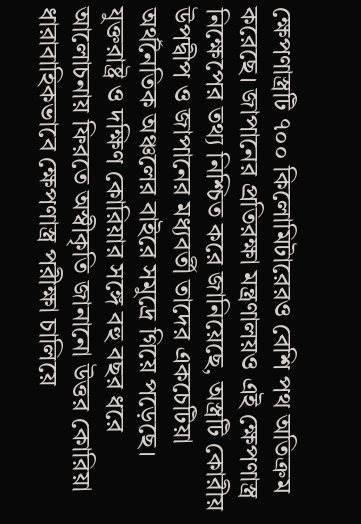ক্ষেপণাস্ত্রটি ৭০০ কিলোমিটারেরও বেশি পথ অতিক্রম করেছে। জাপানের প্রতিরক্ষা মন্ত্রণালয়ও এই ক্ষেপণাস্ত্র নিক্ষেপের তথ্য নিশ্চিত করে জানিয়েছে, অস্ত্রটি কোরীয় উপদ্বীপ ও জাপানের মধ্যবর্তী তাদের একচেটিয়া অর্থনৈতিক অঞ্চলের বাইরে সমুদ্রে গিয়ে পড়েছে।
যুক্তরাষ্ট্র ও দক্ষিণ কোরিয়ার সঙ্গে বহু বছর ধরে আলোচনায় ফিরতে অস্বীকৃতি জানানো উত্তর কোরিয়া ধারাবাহিকভাবে ক্ষেপণাস্ত্র পরীক্ষা চালিয়ে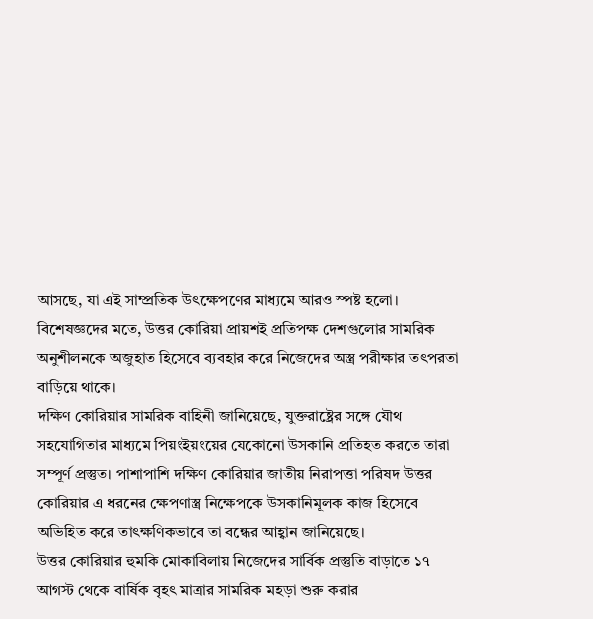আসছে, যা এই সাম্প্রতিক উৎক্ষেপণের মাধ্যমে আরও স্পষ্ট হলো।
বিশেষজ্ঞদের মতে, উত্তর কোরিয়া প্রায়শই প্রতিপক্ষ দেশগুলোর সামরিক অনুশীলনকে অজুহাত হিসেবে ব্যবহার করে নিজেদের অস্ত্র পরীক্ষার তৎপরতা বাড়িয়ে থাকে।
দক্ষিণ কোরিয়ার সামরিক বাহিনী জানিয়েছে, যুক্তরাষ্ট্রের সঙ্গে যৌথ সহযোগিতার মাধ্যমে পিয়ংইয়ংয়ের যেকোনো উসকানি প্রতিহত করতে তারা সম্পূর্ণ প্রস্তুত। পাশাপাশি দক্ষিণ কোরিয়ার জাতীয় নিরাপত্তা পরিষদ উত্তর কোরিয়ার এ ধরনের ক্ষেপণাস্ত্র নিক্ষেপকে উসকানিমূলক কাজ হিসেবে অভিহিত করে তাৎক্ষণিকভাবে তা বন্ধের আহ্বান জানিয়েছে।
উত্তর কোরিয়ার হুমকি মোকাবিলায় নিজেদের সার্বিক প্রস্তুতি বাড়াতে ১৭ আগস্ট থেকে বার্ষিক বৃহৎ মাত্রার সামরিক মহড়া শুরু করার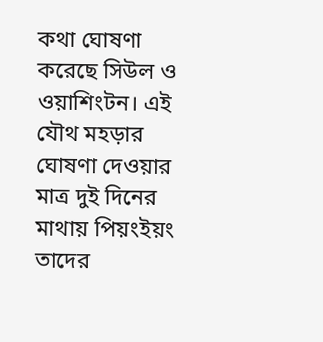কথা ঘোষণা করেছে সিউল ও ওয়াশিংটন। এই যৌথ মহড়ার ঘোষণা দেওয়ার মাত্র দুই দিনের মাথায় পিয়ংইয়ং তাদের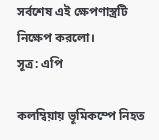সর্বশেষ এই ক্ষেপণাস্ত্রটি নিক্ষেপ করলো।
সূত্র: এপি

কলম্বিয়ায় ভূমিকম্পে নিহত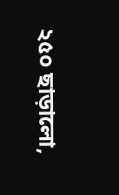২৫০ ছাড়ালো,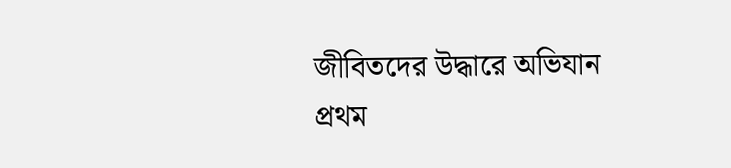জীবিতদের উদ্ধারে অভিযান
প্রথম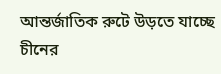আন্তর্জাতিক রুটে উড়তে যাচ্ছে চীনের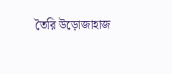তৈরি উড়োজাহাজ